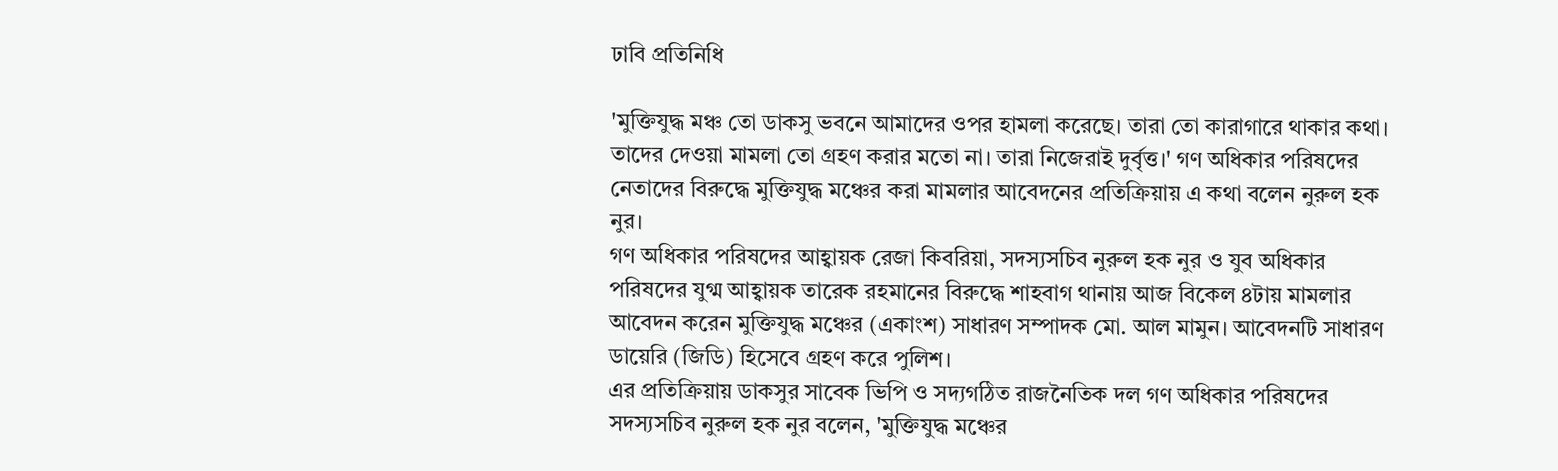ঢাবি প্রতিনিধি

'মুক্তিযুদ্ধ মঞ্চ তো ডাকসু ভবনে আমাদের ওপর হামলা করেছে। তারা তো কারাগারে থাকার কথা। তাদের দেওয়া মামলা তো গ্রহণ করার মতো না। তারা নিজেরাই দুর্বৃত্ত।' গণ অধিকার পরিষদের নেতাদের বিরুদ্ধে মুক্তিযুদ্ধ মঞ্চের করা মামলার আবেদনের প্রতিক্রিয়ায় এ কথা বলেন নুরুল হক নুর।
গণ অধিকার পরিষদের আহ্বায়ক রেজা কিবরিয়া, সদস্যসচিব নুরুল হক নুর ও যুব অধিকার পরিষদের যুগ্ম আহ্বায়ক তারেক রহমানের বিরুদ্ধে শাহবাগ থানায় আজ বিকেল ৪টায় মামলার আবেদন করেন মুক্তিযুদ্ধ মঞ্চের (একাংশ) সাধারণ সম্পাদক মো. আল মামুন। আবেদনটি সাধারণ ডায়েরি (জিডি) হিসেবে গ্রহণ করে পুলিশ।
এর প্রতিক্রিয়ায় ডাকসুর সাবেক ভিপি ও সদ্যগঠিত রাজনৈতিক দল গণ অধিকার পরিষদের সদস্যসচিব নুরুল হক নুর বলেন, 'মুক্তিযুদ্ধ মঞ্চের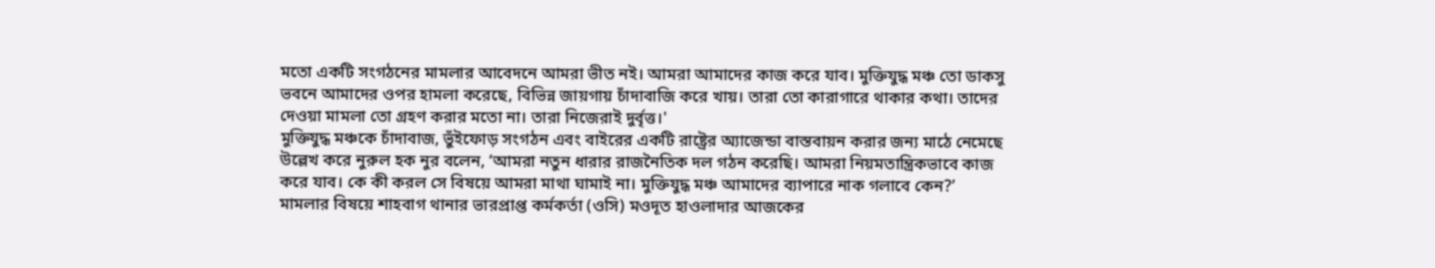মতো একটি সংগঠনের মামলার আবেদনে আমরা ভীত নই। আমরা আমাদের কাজ করে যাব। মুক্তিযুদ্ধ মঞ্চ তো ডাকসু ভবনে আমাদের ওপর হামলা করেছে, বিভিন্ন জায়গায় চাঁদাবাজি করে খায়। তারা তো কারাগারে থাকার কথা। তাদের দেওয়া মামলা তো গ্রহণ করার মতো না। তারা নিজেরাই দুর্বৃত্ত।'
মুক্তিযুদ্ধ মঞ্চকে চাঁদাবাজ, ভুঁইফোড় সংগঠন এবং বাইরের একটি রাষ্ট্রের অ্যাজেন্ডা বাস্তবায়ন করার জন্য মাঠে নেমেছে উল্লেখ করে নুরুল হক নুর বলেন, ‘আমরা নতুন ধারার রাজনৈতিক দল গঠন করেছি। আমরা নিয়মতান্ত্রিকভাবে কাজ করে যাব। কে কী করল সে বিষয়ে আমরা মাথা ঘামাই না। মুক্তিযুদ্ধ মঞ্চ আমাদের ব্যাপারে নাক গলাবে কেন?’
মামলার বিষয়ে শাহবাগ থানার ভারপ্রাপ্ত কর্মকর্তা (ওসি) মওদূত হাওলাদার আজকের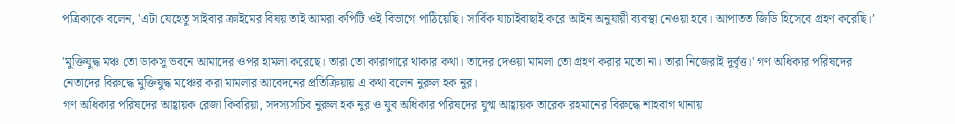পত্রিকাকে বলেন, 'এটা যেহেতু সাইবার ক্রাইমের বিষয় তাই আমরা কপিটি ওই বিভাগে পাঠিয়েছি। সার্বিক যাচাইবাছাই করে আইন অনুযায়ী ব্যবস্থা নেওয়া হবে। আপাতত জিডি হিসেবে গ্রহণ করেছি।’

'মুক্তিযুদ্ধ মঞ্চ তো ডাকসু ভবনে আমাদের ওপর হামলা করেছে। তারা তো কারাগারে থাকার কথা। তাদের দেওয়া মামলা তো গ্রহণ করার মতো না। তারা নিজেরাই দুর্বৃত্ত।' গণ অধিকার পরিষদের নেতাদের বিরুদ্ধে মুক্তিযুদ্ধ মঞ্চের করা মামলার আবেদনের প্রতিক্রিয়ায় এ কথা বলেন নুরুল হক নুর।
গণ অধিকার পরিষদের আহ্বায়ক রেজা কিবরিয়া, সদস্যসচিব নুরুল হক নুর ও যুব অধিকার পরিষদের যুগ্ম আহ্বায়ক তারেক রহমানের বিরুদ্ধে শাহবাগ থানায়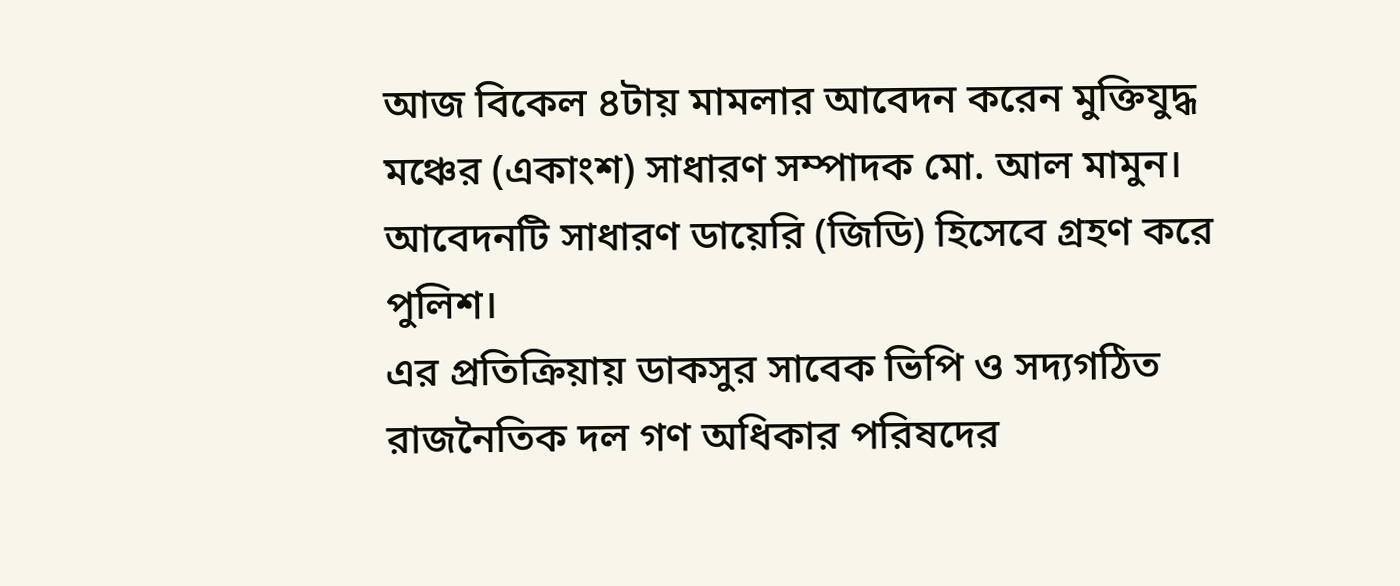আজ বিকেল ৪টায় মামলার আবেদন করেন মুক্তিযুদ্ধ মঞ্চের (একাংশ) সাধারণ সম্পাদক মো. আল মামুন। আবেদনটি সাধারণ ডায়েরি (জিডি) হিসেবে গ্রহণ করে পুলিশ।
এর প্রতিক্রিয়ায় ডাকসুর সাবেক ভিপি ও সদ্যগঠিত রাজনৈতিক দল গণ অধিকার পরিষদের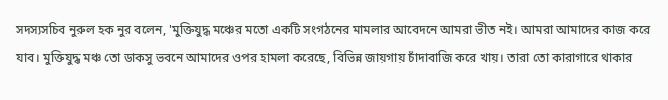সদস্যসচিব নুরুল হক নুর বলেন, 'মুক্তিযুদ্ধ মঞ্চের মতো একটি সংগঠনের মামলার আবেদনে আমরা ভীত নই। আমরা আমাদের কাজ করে যাব। মুক্তিযুদ্ধ মঞ্চ তো ডাকসু ভবনে আমাদের ওপর হামলা করেছে, বিভিন্ন জায়গায় চাঁদাবাজি করে খায়। তারা তো কারাগারে থাকার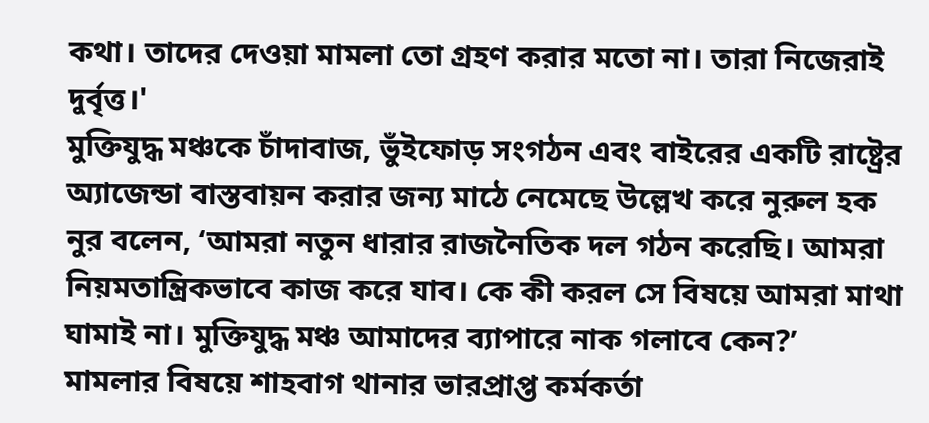কথা। তাদের দেওয়া মামলা তো গ্রহণ করার মতো না। তারা নিজেরাই দুর্বৃত্ত।'
মুক্তিযুদ্ধ মঞ্চকে চাঁদাবাজ, ভুঁইফোড় সংগঠন এবং বাইরের একটি রাষ্ট্রের অ্যাজেন্ডা বাস্তবায়ন করার জন্য মাঠে নেমেছে উল্লেখ করে নুরুল হক নুর বলেন, ‘আমরা নতুন ধারার রাজনৈতিক দল গঠন করেছি। আমরা নিয়মতান্ত্রিকভাবে কাজ করে যাব। কে কী করল সে বিষয়ে আমরা মাথা ঘামাই না। মুক্তিযুদ্ধ মঞ্চ আমাদের ব্যাপারে নাক গলাবে কেন?’
মামলার বিষয়ে শাহবাগ থানার ভারপ্রাপ্ত কর্মকর্তা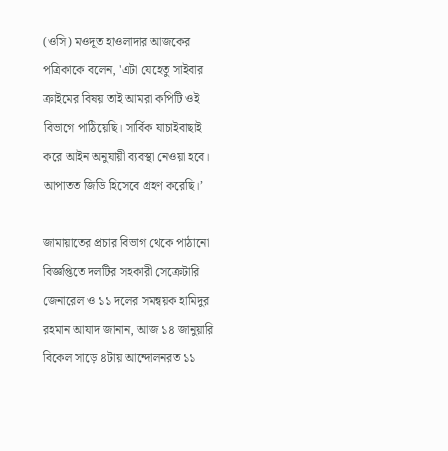(ওসি) মওদূত হাওলাদার আজকের পত্রিকাকে বলেন, 'এটা যেহেতু সাইবার ক্রাইমের বিষয় তাই আমরা কপিটি ওই বিভাগে পাঠিয়েছি। সার্বিক যাচাইবাছাই করে আইন অনুযায়ী ব্যবস্থা নেওয়া হবে। আপাতত জিডি হিসেবে গ্রহণ করেছি।’

জামায়াতের প্রচার বিভাগ থেকে পাঠানো বিজ্ঞপ্তিতে দলটির সহকারী সেক্রেটারি জেনারেল ও ১১ দলের সমন্বয়ক হামিদুর রহমান আযাদ জানান, আজ ১৪ জানুয়ারি বিকেল সাড়ে ৪টায় আন্দোলনরত ১১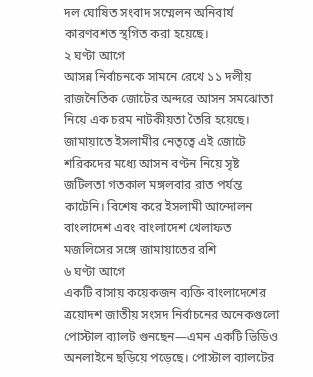দল ঘোষিত সংবাদ সম্মেলন অনিবার্য কারণবশত স্থগিত করা হয়েছে।
২ ঘণ্টা আগে
আসন্ন নির্বাচনকে সামনে রেখে ১১ দলীয় রাজনৈতিক জোটের অন্দরে আসন সমঝোতা নিয়ে এক চরম নাটকীয়তা তৈরি হয়েছে। জামায়াতে ইসলামীর নেতৃত্বে এই জোটে শরিকদের মধ্যে আসন বণ্টন নিয়ে সৃষ্ট জটিলতা গতকাল মঙ্গলবার রাত পর্যন্ত কাটেনি। বিশেষ করে ইসলামী আন্দোলন বাংলাদেশ এবং বাংলাদেশ খেলাফত মজলিসের সঙ্গে জামায়াতের রশি
৬ ঘণ্টা আগে
একটি বাসায় কয়েকজন ব্যক্তি বাংলাদেশের ত্রয়োদশ জাতীয় সংসদ নির্বাচনের অনেকগুলো পোস্টাল ব্যালট গুনছেন—এমন একটি ভিডিও অনলাইনে ছড়িয়ে পড়েছে। পোস্টাল ব্যালটের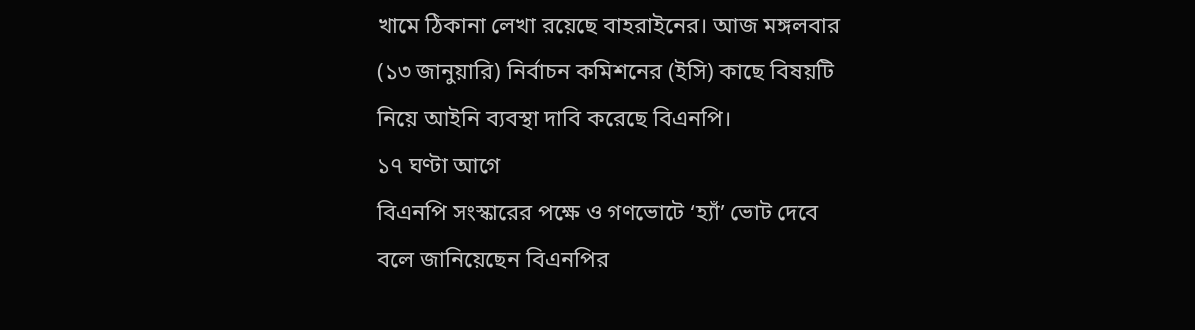খামে ঠিকানা লেখা রয়েছে বাহরাইনের। আজ মঙ্গলবার (১৩ জানুয়ারি) নির্বাচন কমিশনের (ইসি) কাছে বিষয়টি নিয়ে আইনি ব্যবস্থা দাবি করেছে বিএনপি।
১৭ ঘণ্টা আগে
বিএনপি সংস্কারের পক্ষে ও গণভোটে ‘হ্যাঁ’ ভোট দেবে বলে জানিয়েছেন বিএনপির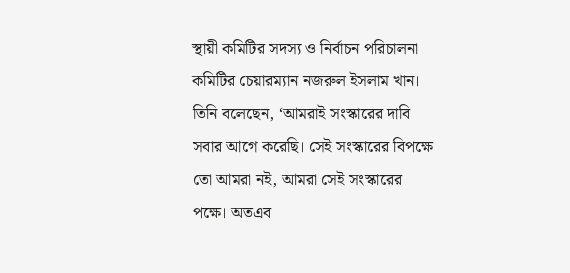স্থায়ী কমিটির সদস্য ও নির্বাচন পরিচালনা কমিটির চেয়ারম্যান নজরুল ইসলাম খান। তিনি বলেছেন, ‘আমরাই সংস্কারের দাবি সবার আগে করেছি। সেই সংস্কারের বিপক্ষে তো আমরা নই, আমরা সেই সংস্কারের পক্ষে। অতএব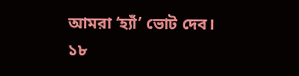আমরা ‘হ্যাঁ’ ভোট দেব।
১৮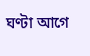ঘণ্টা আগে